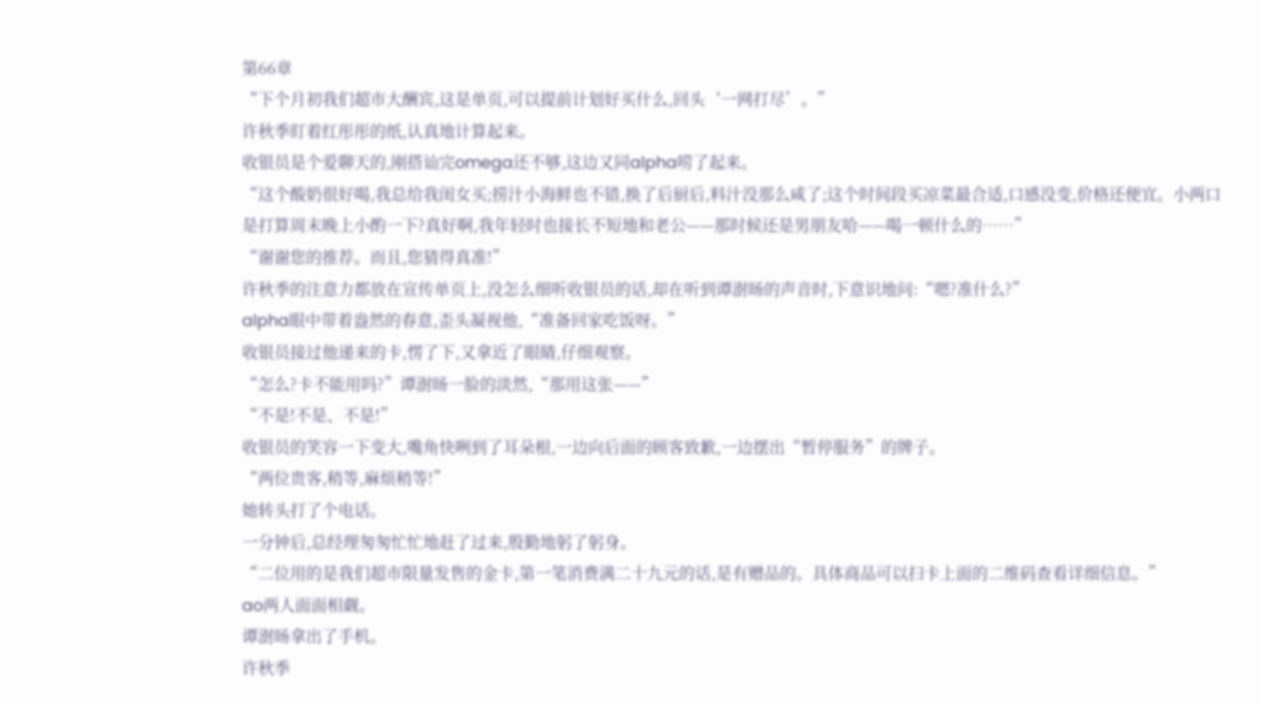第66章
“下个月初我们超市大酬宾,这是单页,可以提前计划好买什么,回头‘一网打尽’。”
许秋季盯着红彤彤的纸,认真地计算起来。
收银员是个爱聊天的,刚搭讪完omega还不够,这边又同alpha唠了起来。
“这个酸奶很好喝,我总给我闺女买;捞汁小海鲜也不错,换了后厨后,料汁没那么咸了;这个时间段买凉菜最合适,口感没变,价格还便宜。小两口是打算周末晚上小酌一下?真好啊,我年轻时也接长不短地和老公——那时候还是男朋友哈——喝一顿什么的……”
“谢谢您的推荐。而且,您猜得真准!”
许秋季的注意力都放在宣传单页上,没怎么细听收银员的话,却在听到谭澍旸的声音时,下意识地问:“嗯?准什么?”
alpha眼中带着盎然的春意,歪头凝视他,“准备回家吃饭呀。”
收银员接过他递来的卡,愣了下,又拿近了眼睛,仔细观察。
“怎么?卡不能用吗?”谭澍旸一脸的淡然,“那用这张——”
“不是!不是、不是!”
收银员的笑容一下变大,嘴角快咧到了耳朵根,一边向后面的顾客致歉,一边摆出“暂停服务”的牌子。
“两位贵客,稍等,麻烦稍等!”
她转头打了个电话。
一分钟后,总经理匆匆忙忙地赶了过来,殷勤地躬了躬身。
“二位用的是我们超市限量发售的金卡,第一笔消费满二十九元的话,是有赠品的。具体商品可以扫卡上面的二维码查看详细信息。”
ao两人面面相觑。
谭澍旸拿出了手机。
许秋季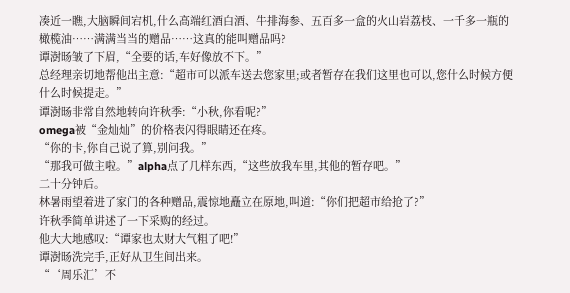凑近一瞧,大脑瞬间宕机,什么高端红酒白酒、牛排海参、五百多一盒的火山岩荔枝、一千多一瓶的橄榄油……满满当当的赠品……这真的能叫赠品吗?
谭澍旸皱了下眉,“全要的话,车好像放不下。”
总经理亲切地帮他出主意:“超市可以派车送去您家里;或者暂存在我们这里也可以,您什么时候方便什么时候提走。”
谭澍旸非常自然地转向许秋季:“小秋,你看呢?”
omega被“金灿灿”的价格表闪得眼睛还在疼。
“你的卡,你自己说了算,别问我。”
“那我可做主啦。”alpha点了几样东西,“这些放我车里,其他的暂存吧。”
二十分钟后。
林暑雨望着进了家门的各种赠品,震惊地矗立在原地,叫道:“你们把超市给抢了?”
许秋季简单讲述了一下采购的经过。
他大大地感叹:“谭家也太财大气粗了吧!”
谭澍旸洗完手,正好从卫生间出来。
“‘周乐汇’不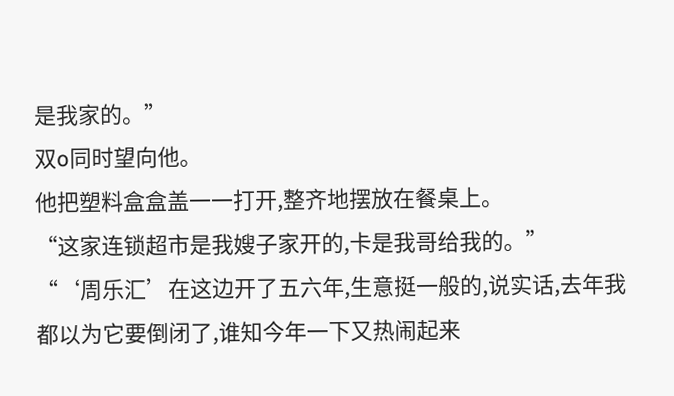是我家的。”
双o同时望向他。
他把塑料盒盒盖一一打开,整齐地摆放在餐桌上。
“这家连锁超市是我嫂子家开的,卡是我哥给我的。”
“‘周乐汇’在这边开了五六年,生意挺一般的,说实话,去年我都以为它要倒闭了,谁知今年一下又热闹起来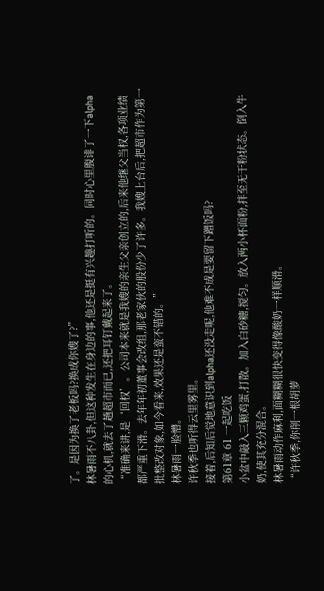了。是因为换了老板吗?换成你嫂了?”
林暑雨不八卦,但这种发生在身边的事,他还是挺有兴趣打听的。同时心里腹诽了一下alpha的心机,就去了趟超市而已,还把耳钉戴起来了。
“准确来讲,是‘回权’。公司本来就是我嫂的亲生父亲创立的,后来他继父当权,各项业绩都严重下滑。去年年初董事会改组,那老家伙的股份少了许多。我嫂上台后,把超市作为第一批整改对象,如今看来,效果还是蛮不错的。”
林暑雨一脸懵。
许秋季也听得云里雾里。
接着,后知后觉地意识到alpha还没走呢,他难不成是要留下蹭饭吗?
第61章 61 一起吃饭
小盆中敲入三颗鸡蛋,打散。加入白砂糖,搅匀。放入两小杯面粉,拌至无干粉状态。倒入牛奶,使其充分混合。
林暑雨动作麻利,面糊糊很快变得像酸奶一样顺滑。
“许秋季,你削一根胡萝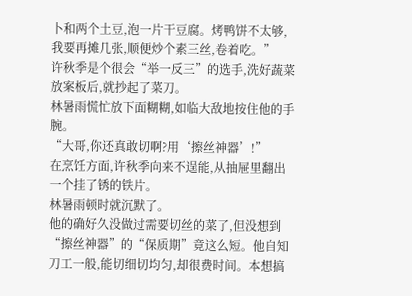卜和两个土豆,泡一片干豆腐。烤鸭饼不太够,我要再摊几张,顺便炒个素三丝,卷着吃。”
许秋季是个很会“举一反三”的选手,洗好蔬菜放案板后,就抄起了菜刀。
林暑雨慌忙放下面糊糊,如临大敌地按住他的手腕。
“大哥,你还真敢切啊?用‘擦丝神器’!”
在烹饪方面,许秋季向来不逞能,从抽屉里翻出一个挂了锈的铁片。
林暑雨顿时就沉默了。
他的确好久没做过需要切丝的菜了,但没想到“擦丝神器”的“保质期”竟这么短。他自知刀工一般,能切细切均匀,却很费时间。本想搞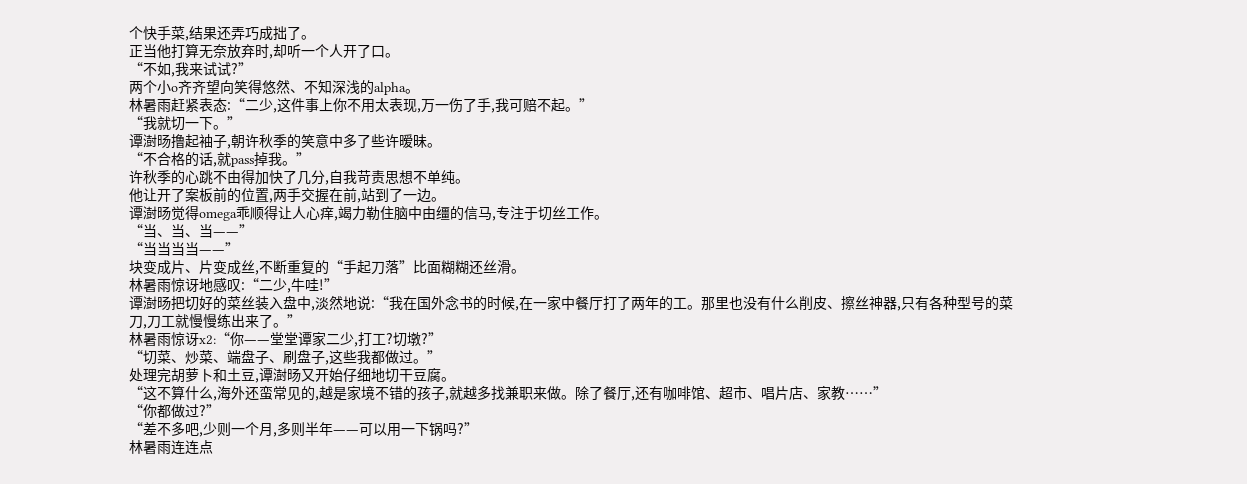个快手菜,结果还弄巧成拙了。
正当他打算无奈放弃时,却听一个人开了口。
“不如,我来试试?”
两个小o齐齐望向笑得悠然、不知深浅的alpha。
林暑雨赶紧表态:“二少,这件事上你不用太表现,万一伤了手,我可赔不起。”
“我就切一下。”
谭澍旸撸起袖子,朝许秋季的笑意中多了些许暧昧。
“不合格的话,就pass掉我。”
许秋季的心跳不由得加快了几分,自我苛责思想不单纯。
他让开了案板前的位置,两手交握在前,站到了一边。
谭澍旸觉得omega乖顺得让人心痒,竭力勒住脑中由缰的信马,专注于切丝工作。
“当、当、当——”
“当当当当——”
块变成片、片变成丝,不断重复的“手起刀落”比面糊糊还丝滑。
林暑雨惊讶地感叹:“二少,牛哇!”
谭澍旸把切好的菜丝装入盘中,淡然地说:“我在国外念书的时候,在一家中餐厅打了两年的工。那里也没有什么削皮、擦丝神器,只有各种型号的菜刀,刀工就慢慢练出来了。”
林暑雨惊讶x2:“你——堂堂谭家二少,打工?切墩?”
“切菜、炒菜、端盘子、刷盘子,这些我都做过。”
处理完胡萝卜和土豆,谭澍旸又开始仔细地切干豆腐。
“这不算什么,海外还蛮常见的,越是家境不错的孩子,就越多找兼职来做。除了餐厅,还有咖啡馆、超市、唱片店、家教……”
“你都做过?”
“差不多吧,少则一个月,多则半年——可以用一下锅吗?”
林暑雨连连点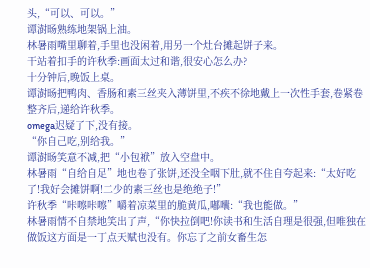头,“可以、可以。”
谭澍旸熟练地架锅上油。
林暑雨嘴里聊着,手里也没闲着,用另一个灶台摊起饼子来。
干站着扣手的许秋季:画面太过和谐,很安心怎么办?
十分钟后,晚饭上桌。
谭澍旸把鸭肉、香肠和素三丝夹入薄饼里,不疾不徐地戴上一次性手套,卷紧卷整齐后,递给许秋季。
omega迟疑了下,没有接。
“你自己吃,别给我。”
谭澍旸笑意不减,把“小包袱”放入空盘中。
林暑雨“自给自足”地也卷了张饼,还没全咽下肚,就不住自夸起来:“太好吃了!我好会摊饼啊!二少的素三丝也是绝绝子!”
许秋季“咔嚓咔嚓”嚼着凉菜里的脆黄瓜,嘟囔:“我也能做。”
林暑雨情不自禁地笑出了声,“你快拉倒吧!你读书和生活自理是很强,但唯独在做饭这方面是一丁点天赋也没有。你忘了之前女畜生怎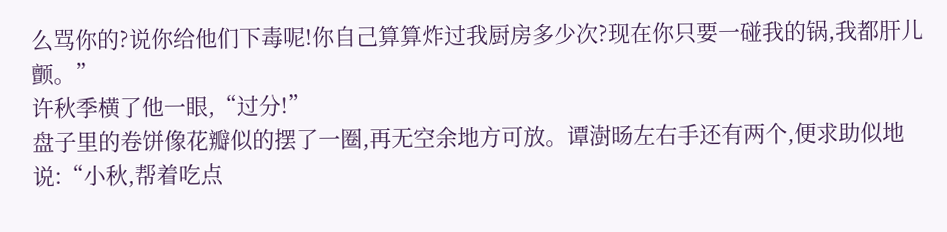么骂你的?说你给他们下毒呢!你自己算算炸过我厨房多少次?现在你只要一碰我的锅,我都肝儿颤。”
许秋季横了他一眼,“过分!”
盘子里的卷饼像花瓣似的摆了一圈,再无空余地方可放。谭澍旸左右手还有两个,便求助似地说:“小秋,帮着吃点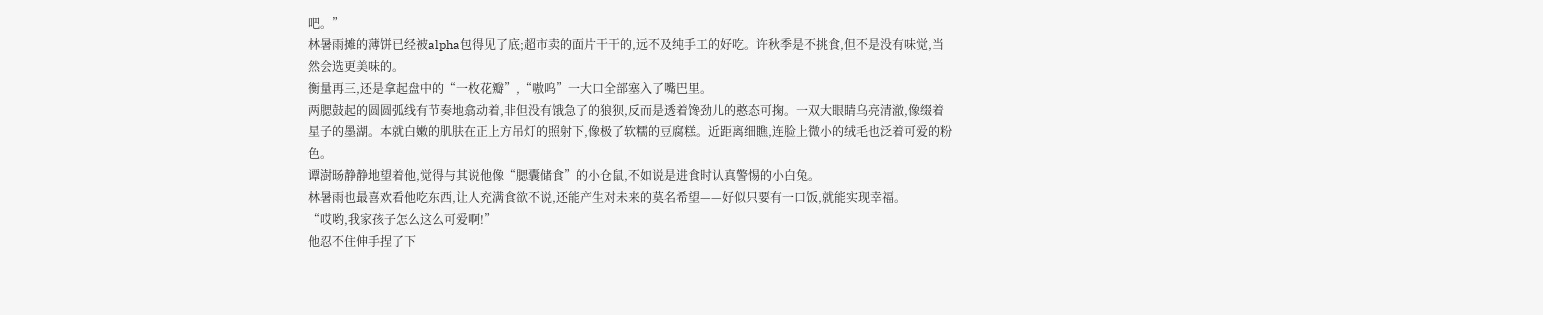吧。”
林暑雨摊的薄饼已经被alpha包得见了底;超市卖的面片干干的,远不及纯手工的好吃。许秋季是不挑食,但不是没有味觉,当然会选更美味的。
衡量再三,还是拿起盘中的“一枚花瓣”,“嗷呜”一大口全部塞入了嘴巴里。
两腮鼓起的圆圆弧线有节奏地翕动着,非但没有饿急了的狼狈,反而是透着馋劲儿的憨态可掬。一双大眼睛乌亮清澈,像缀着星子的墨湖。本就白嫩的肌肤在正上方吊灯的照射下,像极了软糯的豆腐糕。近距离细瞧,连脸上微小的绒毛也泛着可爱的粉色。
谭澍旸静静地望着他,觉得与其说他像“腮囊储食”的小仓鼠,不如说是进食时认真警惕的小白兔。
林暑雨也最喜欢看他吃东西,让人充满食欲不说,还能产生对未来的莫名希望——好似只要有一口饭,就能实现幸福。
“哎哟,我家孩子怎么这么可爱啊!”
他忍不住伸手捏了下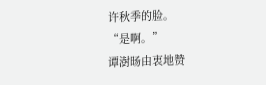许秋季的脸。
“是啊。”
谭澍旸由衷地赞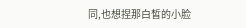同,也想捏那白皙的小脸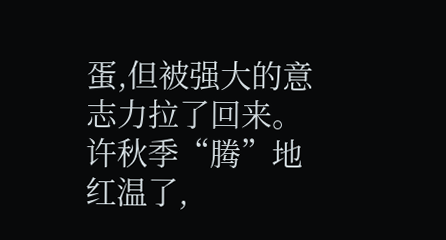蛋,但被强大的意志力拉了回来。
许秋季“腾”地红温了,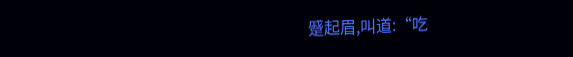蹙起眉,叫道:“吃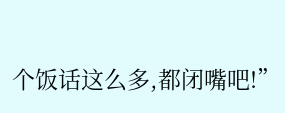个饭话这么多,都闭嘴吧!”